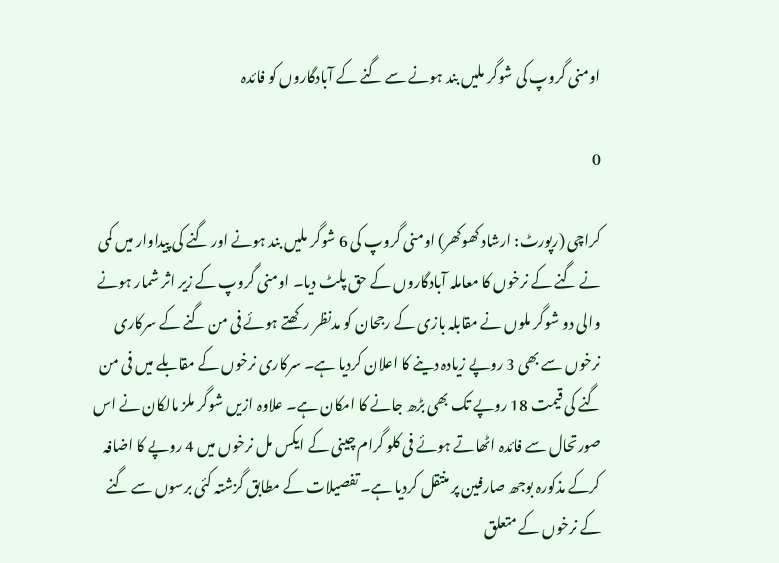اومنی گروپ کی شوگر ملیں بند ہونے سے گنے کے آبادگاروں کو فائدہ

0

کراچی (رپورٹ: ارشاد کھوکھر) اومنی گروپ کی 6 شوگر ملیں بند ہونے اور گنے کی پیداوار میں کمی نے گنے کے نرخوں کا معاملہ آبادگاروں کے حق پلٹ دیا۔ اومنی گروپ کے زیر اثر شمار ہونے والی دو شوگر ملوں نے مقابلہ بازی کے رجحان کو مدنظر رکھتے ہوئے فی من گنے کے سرکاری نرخوں سے بھی 3 روپے زیادہ دینے کا اعلان کردیا ہے۔ سرکاری نرخوں کے مقابلے میں فی من گنے کی قیمت 18 روپے تک بھی بڑھ جانے کا امکان ہے۔ علاوہ ازیں شوگر ملز مالکان نے اس صورتحال سے فائدہ اٹھاتے ہوئے فی کلو گرام چینی کے ایکس مل نرخوں میں 4 روپے کا اضافہ کرکے مذکورہ بوجھ صارفین پر منتقل کردیا ہے۔ تفصیلات کے مطابق گزشتہ کئی برسوں سے گنے کے نرخوں کے متعلق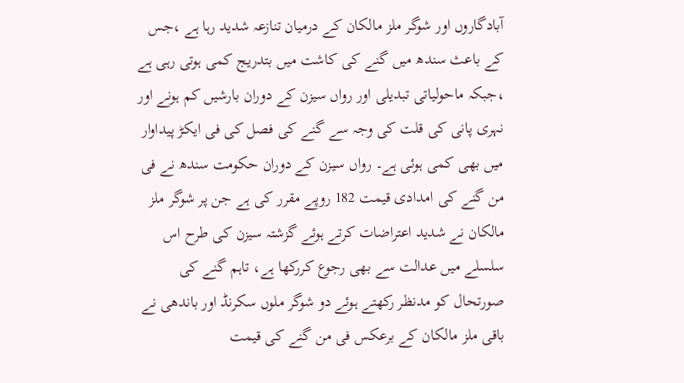آبادگاروں اور شوگر ملز مالکان کے درمیان تنازعہ شدید رہا ہے ،جس کے باعث سندھ میں گنے کی کاشت میں بتدریج کمی ہوتی رہی ہے ،جبکہ ماحولیاتی تبدیلی اور رواں سیزن کے دوران بارشیں کم ہونے اور نہری پانی کی قلت کی وجہ سے گنے کی فصل کی فی ایکڑ پیداوار میں بھی کمی ہوئی ہے۔ رواں سیزن کے دوران حکومت سندھ نے فی من گنے کی امدادی قیمت 182 روپے مقرر کی ہے جن پر شوگر ملز مالکان نے شدید اعتراضات کرتے ہوئے گزشتہ سیزن کی طرح اس سلسلے میں عدالت سے بھی رجوع کررکھا ہے، تاہم گنے کی صورتحال کو مدنظر رکھتے ہوئے دو شوگر ملوں سکرنڈ اور باندھی نے باقی ملز مالکان کے برعکس فی من گنے کی قیمت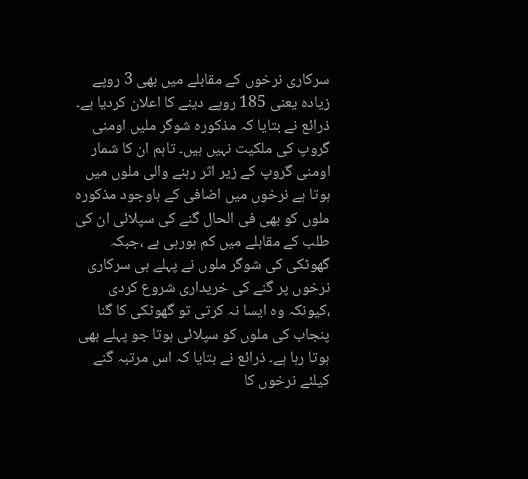سرکاری نرخوں کے مقابلے میں بھی 3 روپے زیادہ یعنی 185 روپے دینے کا اعلان کردیا ہے۔ ذرائع نے بتایا کہ مذکورہ شوگر ملیں اومنی گروپ کی ملکیت نہیں ہیں۔ تاہم ان کا شمار اومنی گروپ کے زیر اثر رہنے والی ملوں میں ہوتا ہے نرخوں میں اضافی کے باوجود مذکورہ ملوں کو بھی فی الحال گنے کی سپلائی ان کی طلب کے مقابلے میں کم ہورہی ہے ،جبکہ گھوٹکی کی شوگر ملوں نے پہلے ہی سرکاری نرخوں پر گنے کی خریداری شروع کردی ،کیونکہ وہ ایسا نہ کرتی تو گھوٹکی کا گنا پنجاب کی ملوں کو سپلائی ہوتا جو پہلے بھی ہوتا رہا ہے۔ ذرائع نے بتایا کہ اس مرتبہ گنے کیلئے نرخوں کا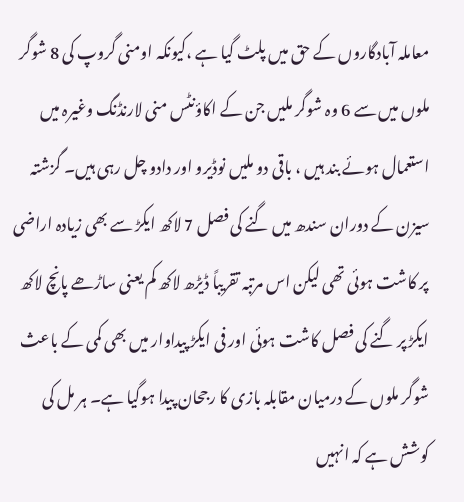معاملہ آبادگاروں کے حق میں پلٹ گیا ہے ،کیونکہ اومنی گروپ کی 8 شوگر ملوں میں سے 6 وہ شوگر ملیں جن کے اکاؤنٹس منی لارنڈنگ وغیرہ میں استعمال ہوئے بند ہیں ، باقی دو ملیں نوڈیرو اور دادو چل رہی ہیں۔ گزشتہ سیزن کے دوران سندھ میں گنے کی فصل 7 لاکھ ایکڑ سے بھی زیادہ اراضی پر کاشت ہوئی تھی لیکن اس مرتبہ تقریباً ڈیڑھ لاکھ کم یعنی ساڑھے پانچ لاکھ ایکڑ پر گنے کی فصل کاشت ہوئی اور فی ایکڑ پیداوار میں بھی کمی کے باعث شوگر ملوں کے درمیان مقابلہ بازی کا رجحان پیدا ہوگیا ہے۔ ہر مل کی کوشش ہے کہ انہیں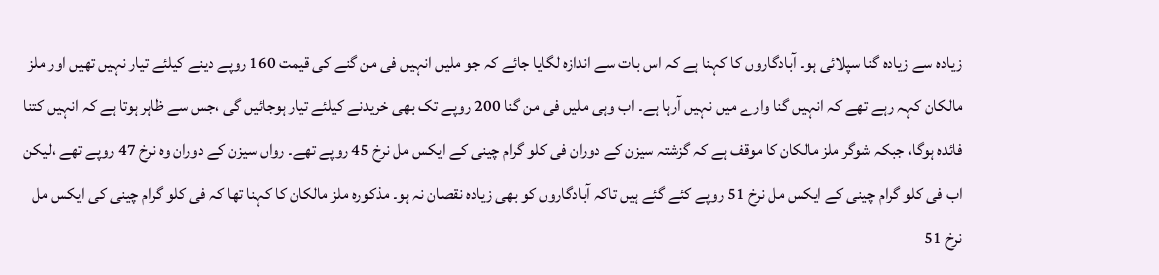زیادہ سے زیادہ گنا سپلائی ہو۔ آبادگاروں کا کہنا ہے کہ اس بات سے اندازہ لگایا جائے کہ جو ملیں انہیں فی من گنے کی قیمت 160 روپے دینے کیلئے تیار نہیں تھیں اور ملز مالکان کہہ رہے تھے کہ انہیں گنا وارے میں نہیں آرہا ہے۔ اب وہی ملیں فی من گنا 200 روپے تک بھی خریدنے کیلئے تیار ہوجائیں گی ،جس سے ظاہر ہوتا ہے کہ انہیں کتنا فائدہ ہوگا، جبکہ شوگر ملز مالکان کا موقف ہے کہ گزشتہ سیزن کے دوران فی کلو گرام چینی کے ایکس مل نرخ 45 روپے تھے۔ رواں سیزن کے دوران وہ نرخ 47 روپے تھے ،لیکن اب فی کلو گرام چینی کے ایکس مل نرخ 51 روپے کئے گئے ہیں تاکہ آبادگاروں کو بھی زیادہ نقصان نہ ہو۔ مذکورہ ملز مالکان کا کہنا تھا کہ فی کلو گرام چینی کی ایکس مل نرخ 51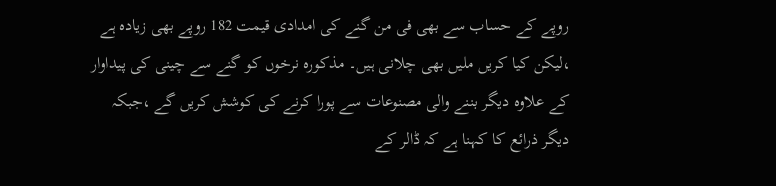روپے کے حساب سے بھی فی من گنے کی امدادی قیمت 182 روپے بھی زیادہ ہے ،لیکن کیا کریں ملیں بھی چلانی ہیں۔ مذکورہ نرخوں کو گنے سے چینی کی پیداوار کے علاوہ دیگر بننے والی مصنوعات سے پورا کرنے کی کوشش کریں گے ،جبکہ دیگر ذرائع کا کہنا ہے کہ ڈالر کے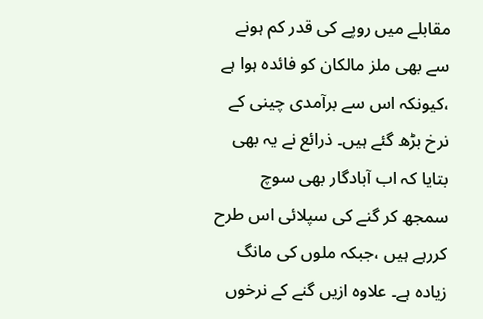مقابلے میں روپے کی قدر کم ہونے سے بھی ملز مالکان کو فائدہ ہوا ہے ،کیونکہ اس سے برآمدی چینی کے نرخ بڑھ گئے ہیں۔ ذرائع نے یہ بھی بتایا کہ اب آبادگار بھی سوچ سمجھ کر گنے کی سپلائی اس طرح کررہے ہیں ،جبکہ ملوں کی مانگ زیادہ ہے۔ علاوہ ازیں گنے کے نرخوں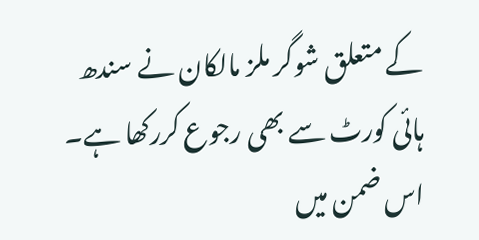کے متعلق شوگر ملز مالکان نے سندھ ہائی کورٹ سے بھی رجوع کررکھا ہے۔ اس ضمن میں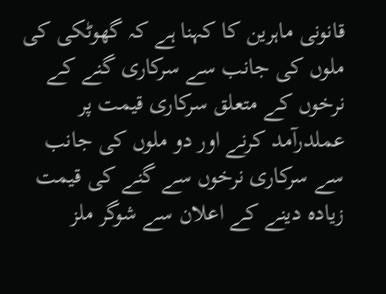قانونی ماہرین کا کہنا ہے کہ گھوٹکی کی ملوں کی جانب سے سرکاری گنے کے نرخوں کے متعلق سرکاری قیمت پر عملدرآمد کرنے اور دو ملوں کی جانب سے سرکاری نرخوں سے گنے کی قیمت زیادہ دینے کے اعلان سے شوگر ملز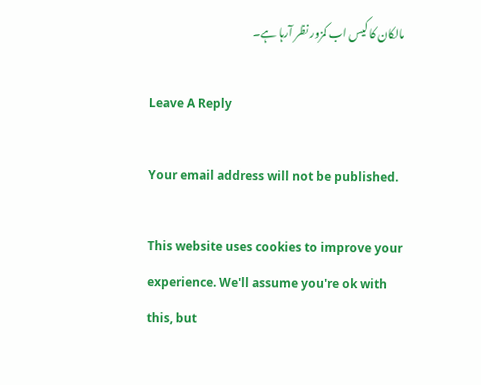مالکان کا کیس اب کمزور نظر آرہا ہے۔

Leave A Reply

Your email address will not be published.

This website uses cookies to improve your experience. We'll assume you're ok with this, but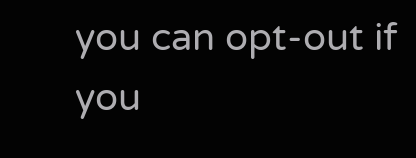you can opt-out if you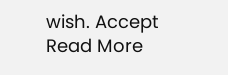wish. Accept Read More